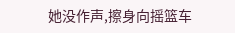她没作声,擦身向摇篮车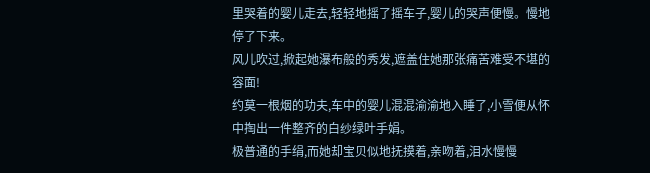里哭着的婴儿走去,轻轻地摇了摇车子,婴儿的哭声便慢。慢地停了下来。
风儿吹过,掀起她瀑布般的秀发,遮盖住她那张痛苦难受不堪的容面!
约莫一根烟的功夫,车中的婴儿混混渝渝地入睡了,小雪便从怀中掏出一件整齐的白纱绿叶手娟。
极普通的手绢,而她却宝贝似地抚摸着,亲吻着,泪水慢慢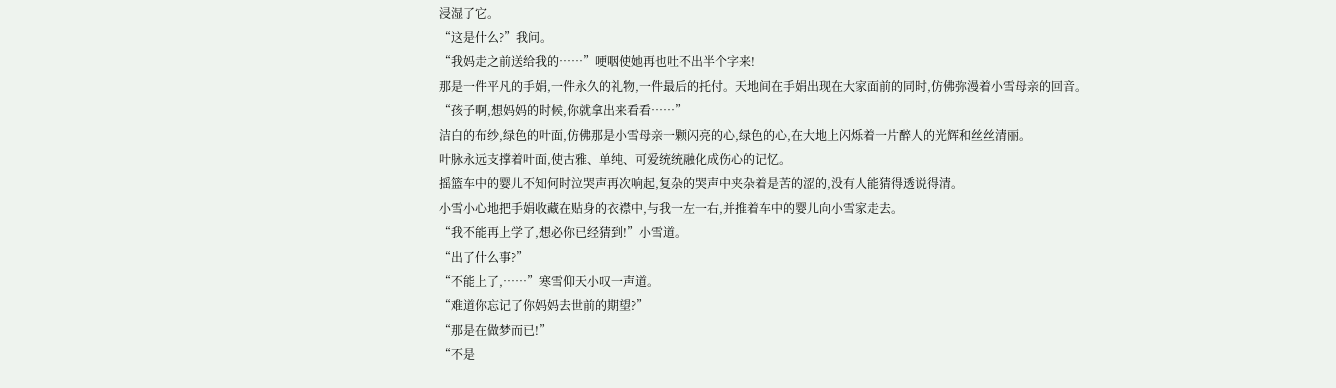浸湿了它。
“这是什么?”我问。
“我妈走之前送给我的……”哽咽使她再也吐不出半个字来!
那是一件平凡的手娟,一件永久的礼物,一件最后的托付。天地间在手娟出现在大家面前的同时,仿佛弥漫着小雪母亲的回音。
“孩子啊,想妈妈的时候,你就拿出来看看……”
洁白的布纱,绿色的叶面,仿佛那是小雪母亲一颗闪亮的心,绿色的心,在大地上闪烁着一片醉人的光辉和丝丝清丽。
叶脉永远支撑着叶面,使古雅、单纯、可爱统统融化成伤心的记忆。
摇篮车中的婴儿不知何时泣哭声再次响起,复杂的哭声中夹杂着是苦的涩的,没有人能猜得透说得清。
小雪小心地把手娟收藏在贴身的衣襟中,与我一左一右,并推着车中的婴儿向小雪家走去。
“我不能再上学了,想必你已经猜到!”小雪道。
“出了什么事?”
“不能上了,……”寒雪仰天小叹一声道。
“难道你忘记了你妈妈去世前的期望?”
“那是在做梦而已!”
“不是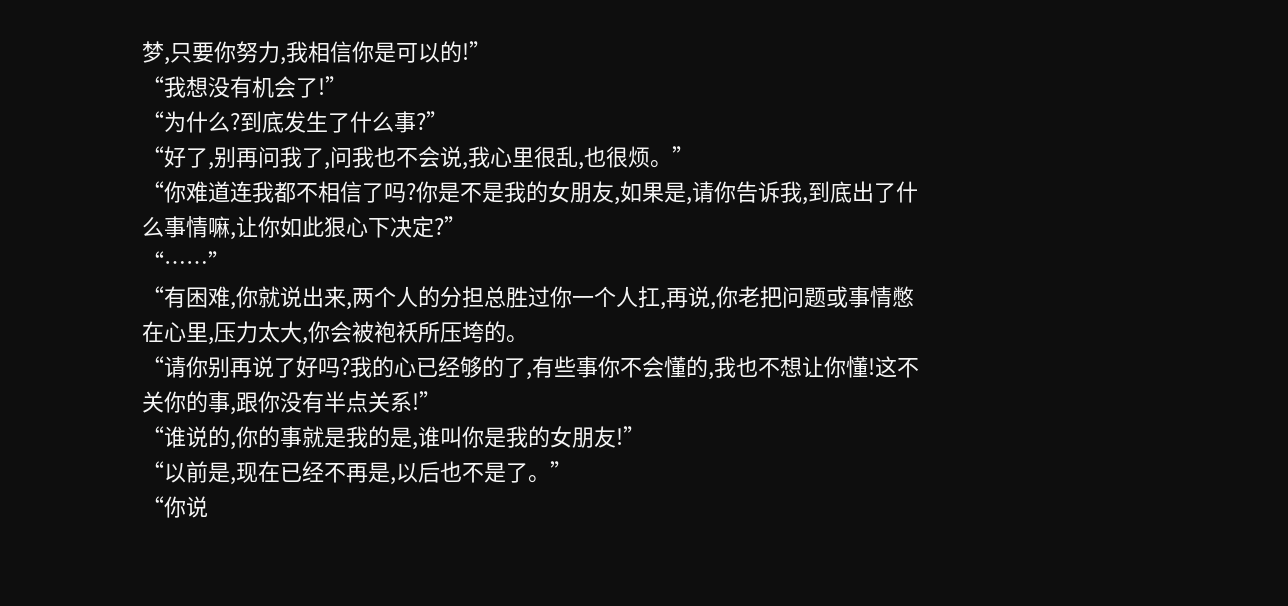梦,只要你努力,我相信你是可以的!”
“我想没有机会了!”
“为什么?到底发生了什么事?”
“好了,别再问我了,问我也不会说,我心里很乱,也很烦。”
“你难道连我都不相信了吗?你是不是我的女朋友,如果是,请你告诉我,到底出了什么事情嘛,让你如此狠心下决定?”
“……”
“有困难,你就说出来,两个人的分担总胜过你一个人扛,再说,你老把问题或事情憋在心里,压力太大,你会被袍袄所压垮的。
“请你别再说了好吗?我的心已经够的了,有些事你不会懂的,我也不想让你懂!这不关你的事,跟你没有半点关系!”
“谁说的,你的事就是我的是,谁叫你是我的女朋友!”
“以前是,现在已经不再是,以后也不是了。”
“你说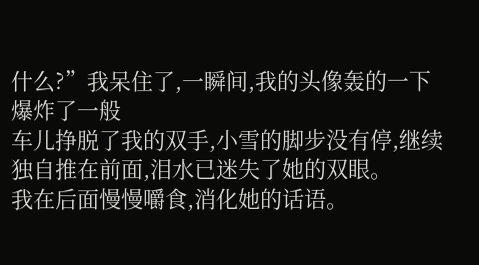什么?”我呆住了,一瞬间,我的头像轰的一下爆炸了一般
车儿挣脱了我的双手,小雪的脚步没有停,继续独自推在前面,泪水已迷失了她的双眼。
我在后面慢慢嚼食,消化她的话语。